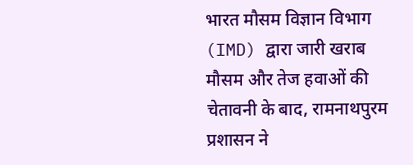भारत मौसम विज्ञान विभाग (IMD) द्वारा जारी खराब मौसम और तेज हवाओं की चेतावनी के बाद, रामनाथपुरम प्रशासन ने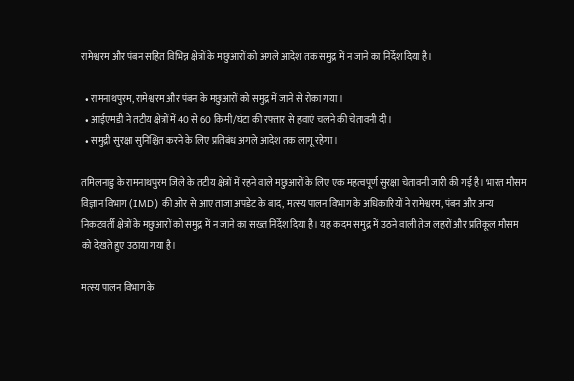रामेश्वरम और पंबन सहित विभिन्न क्षेत्रों के मछुआरों को अगले आदेश तक समुद्र में न जाने का निर्देश दिया है।

  • रामनाथपुरम, रामेश्वरम और पंबन के मछुआरों को समुद्र में जाने से रोका गया।
  • आईएमडी ने तटीय क्षेत्रों में 40 से 60 किमी/घंटा की रफ्तार से हवाएं चलने की चेतावनी दी।
  • समुद्री सुरक्षा सुनिश्चित करने के लिए प्रतिबंध अगले आदेश तक लागू रहेगा।

तमिलनाडु के रामनाथपुरम जिले के तटीय क्षेत्रों में रहने वाले मछुआरों के लिए एक महत्वपूर्ण सुरक्षा चेतावनी जारी की गई है। भारत मौसम विज्ञान विभाग (IMD) की ओर से आए ताजा अपडेट के बाद, मत्स्य पालन विभाग के अधिकारियों ने रामेश्वरम, पंबन और अन्य निकटवर्ती क्षेत्रों के मछुआरों को समुद्र में न जाने का सख्त निर्देश दिया है। यह कदम समुद्र में उठने वाली तेज लहरों और प्रतिकूल मौसम को देखते हुए उठाया गया है।

मत्स्य पालन विभाग के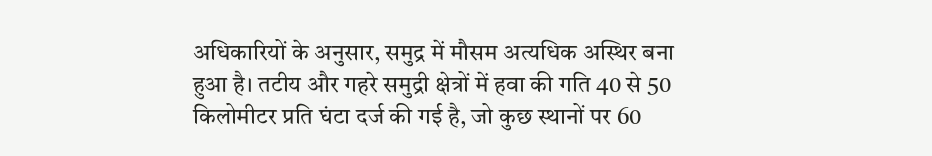अधिकारियों के अनुसार, समुद्र में मौसम अत्यधिक अस्थिर बना हुआ है। तटीय और गहरे समुद्री क्षेत्रों में हवा की गति 40 से 50 किलोमीटर प्रति घंटा दर्ज की गई है, जो कुछ स्थानों पर 60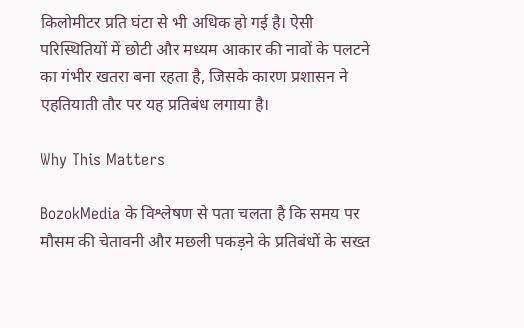किलोमीटर प्रति घंटा से भी अधिक हो गई है। ऐसी परिस्थितियों में छोटी और मध्यम आकार की नावों के पलटने का गंभीर खतरा बना रहता है, जिसके कारण प्रशासन ने एहतियाती तौर पर यह प्रतिबंध लगाया है।

Why This Matters

BozokMedia के विश्लेषण से पता चलता है कि समय पर मौसम की चेतावनी और मछली पकड़ने के प्रतिबंधों के सख्त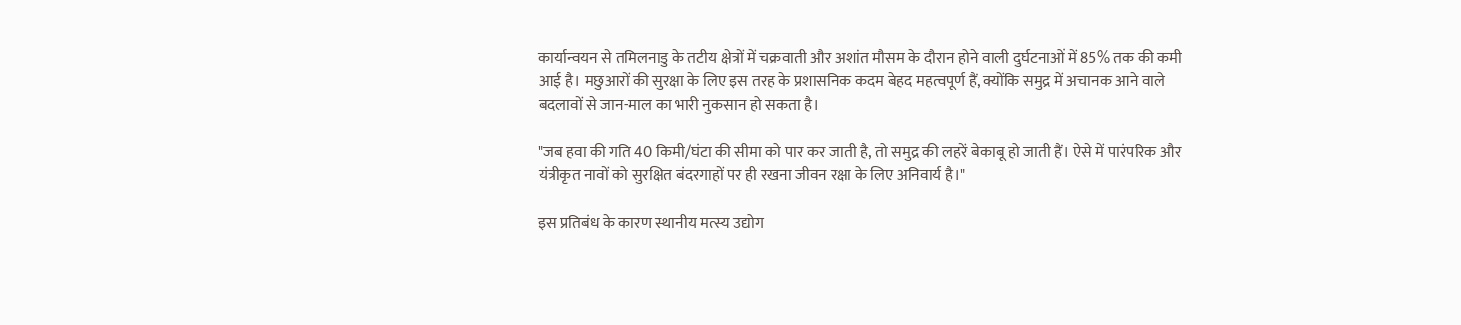कार्यान्वयन से तमिलनाडु के तटीय क्षेत्रों में चक्रवाती और अशांत मौसम के दौरान होने वाली दुर्घटनाओं में 85% तक की कमी आई है। मछुआरों की सुरक्षा के लिए इस तरह के प्रशासनिक कदम बेहद महत्वपूर्ण हैं, क्योंकि समुद्र में अचानक आने वाले बदलावों से जान-माल का भारी नुकसान हो सकता है।

"जब हवा की गति 40 किमी/घंटा की सीमा को पार कर जाती है, तो समुद्र की लहरें बेकाबू हो जाती हैं। ऐसे में पारंपरिक और यंत्रीकृत नावों को सुरक्षित बंदरगाहों पर ही रखना जीवन रक्षा के लिए अनिवार्य है।"

इस प्रतिबंध के कारण स्थानीय मत्स्य उद्योग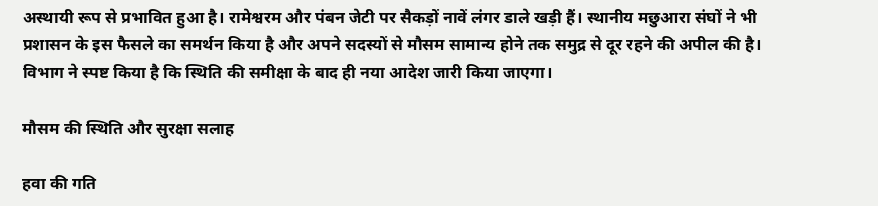अस्थायी रूप से प्रभावित हुआ है। रामेश्वरम और पंबन जेटी पर सैकड़ों नावें लंगर डाले खड़ी हैं। स्थानीय मछुआरा संघों ने भी प्रशासन के इस फैसले का समर्थन किया है और अपने सदस्यों से मौसम सामान्य होने तक समुद्र से दूर रहने की अपील की है। विभाग ने स्पष्ट किया है कि स्थिति की समीक्षा के बाद ही नया आदेश जारी किया जाएगा।

मौसम की स्थिति और सुरक्षा सलाह

हवा की गति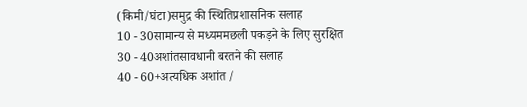(किमी/घंटा)समुद्र की स्थितिप्रशासनिक सलाह
10 - 30सामान्य से मध्यममछली पकड़ने के लिए सुरक्षित
30 - 40अशांतसावधानी बरतने की सलाह
40 - 60+अत्यधिक अशांत /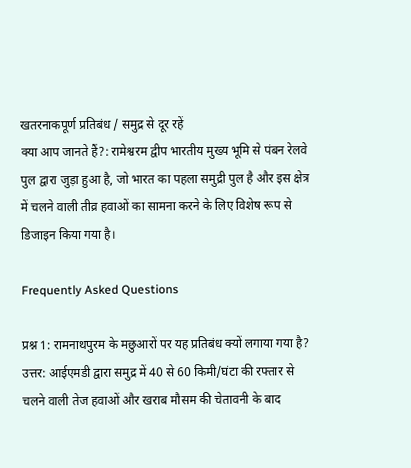खतरनाकपूर्ण प्रतिबंध / समुद्र से दूर रहें
क्या आप जानते हैं?: रामेश्वरम द्वीप भारतीय मुख्य भूमि से पंबन रेलवे पुल द्वारा जुड़ा हुआ है, जो भारत का पहला समुद्री पुल है और इस क्षेत्र में चलने वाली तीव्र हवाओं का सामना करने के लिए विशेष रूप से डिजाइन किया गया है।

Frequently Asked Questions

प्रश्न 1: रामनाथपुरम के मछुआरों पर यह प्रतिबंध क्यों लगाया गया है?
उत्तर: आईएमडी द्वारा समुद्र में 40 से 60 किमी/घंटा की रफ्तार से चलने वाली तेज हवाओं और खराब मौसम की चेतावनी के बाद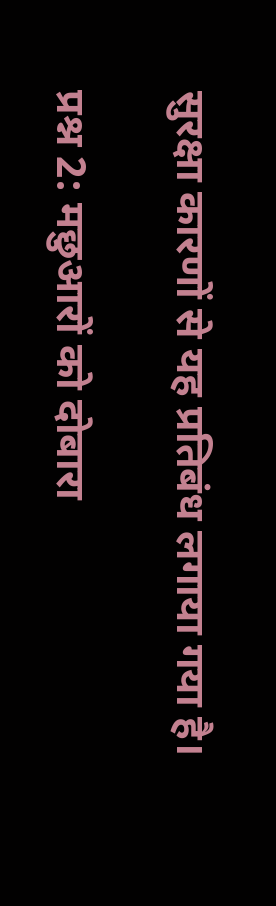सुरक्षा कारणों से यह प्रतिबंध लगाया गया है।

प्रश्न 2: मछुआरों को दोबारा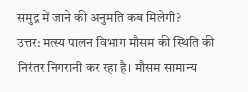समुद्र में जाने की अनुमति कब मिलेगी?
उत्तर: मत्स्य पालन विभाग मौसम की स्थिति की निरंतर निगरानी कर रहा है। मौसम सामान्य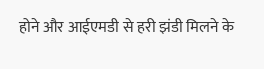होने और आईएमडी से हरी झंडी मिलने के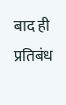बाद ही प्रतिबंध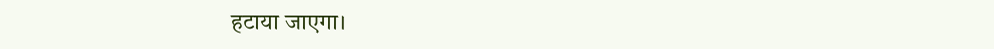हटाया जाएगा।